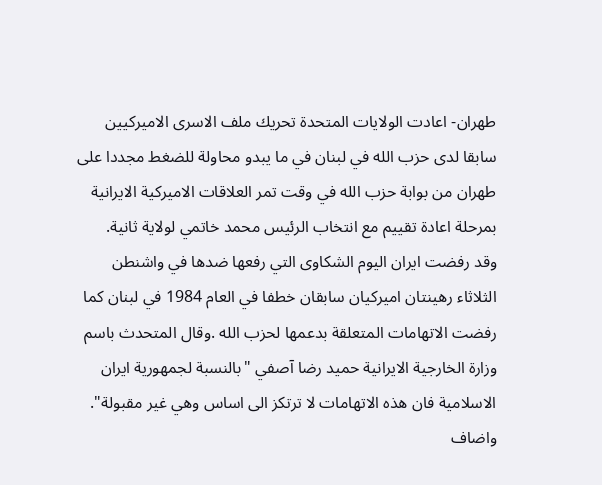طهران- اعادت الولايات المتحدة تحريك ملف الاسرى الاميركيين سابقا لدى حزب الله في لبنان في ما يبدو محاولة للضغط مجددا على طهران من بوابة حزب الله في وقت تمر العلاقات الاميركية الايرانية بمرحلة اعادة تقييم مع انتخاب الرئيس محمد خاتمي لولاية ثانية.
وقد رفضت ايران اليوم الشكاوى التي رفعها ضدها في واشنطن الثلاثاء رهينتان اميركيان سابقان خطفا في العام 1984 في لبنان كما رفضت الاتهامات المتعلقة بدعمها لحزب الله .وقال المتحدث باسم وزارة الخارجية الايرانية حميد رضا آصفي "بالنسبة لجمهورية ايران الاسلامية فان هذه الاتهامات لا ترتكز الى اساس وهي غير مقبولة". واضاف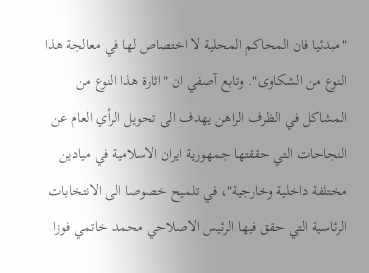"مبدئيا فان المحاكم المحلية لا اختصاص لها في معالجة هذا النوع من الشكاوى". وتابع آصفي ان "اثارة هذا النوع من المشاكل في الظرف الراهن يهدف الى تحويل الرأي العام عن النجاحات التي حققتها جمهورية ايران الاسلامية في ميادين مختلفة داخلية وخارجية"، في تلميح خصوصا الى الانتخابات الرئاسية التي حقق فيها الرئيس الاصلاحي محمد خاتمي فوزا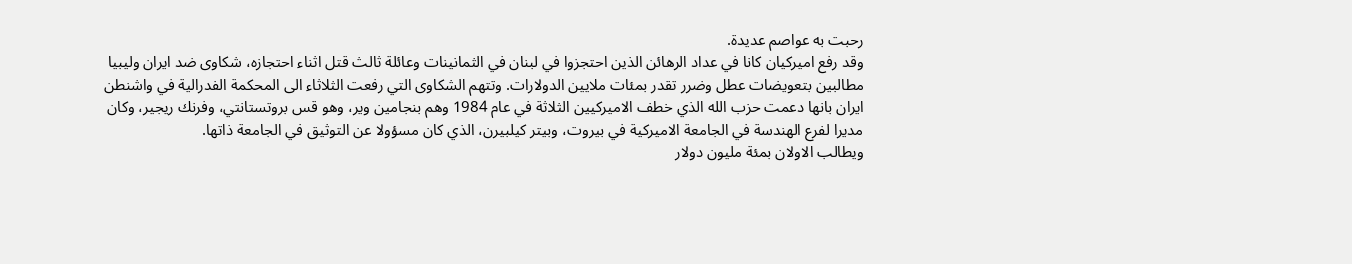رحبت به عواصم عديدة.
وقد رفع اميركيان كانا في عداد الرهائن الذين احتجزوا في لبنان في الثمانينات وعائلة ثالث قتل اثناء احتجازه، شكاوى ضد ايران وليبيا مطالبين بتعويضات عطل وضرر تقدر بمئات ملايين الدولارات. وتتهم الشكاوى التي رفعت الثلاثاء الى المحكمة الفدرالية في واشنطن ايران بانها دعمت حزب الله الذي خطف الاميركيين الثلاثة في عام 1984 وهم بنجامين وير، وهو قس بروتستانتي، وفرنك ريجير، وكان مديرا لفرع الهندسة في الجامعة الاميركية في بيروت، وبيتر كيلبيرن، الذي كان مسؤولا عن التوثيق في الجامعة ذاتها.
ويطالب الاولان بمئة مليون دولار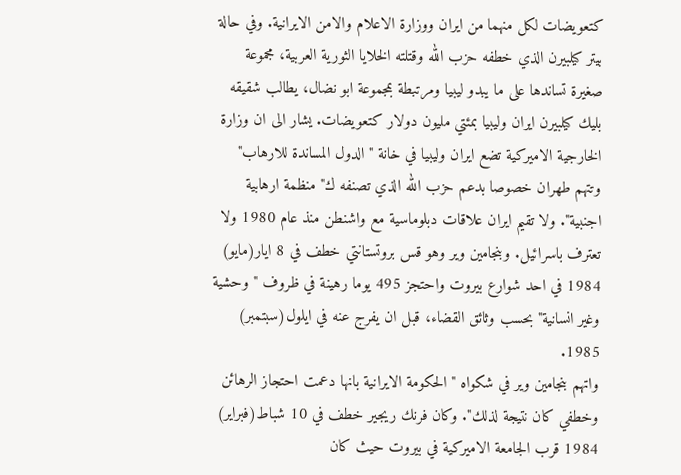كتعويضات لكل منهما من ايران ووزارة الاعلام والامن الايرانية. وفي حالة بيتر كيلبيرن الذي خطفه حزب الله وقتلته الخلايا الثورية العربية، مجموعة صغيرة تساندها على ما يبدو ليبيا ومرتبطة بمجموعة ابو نضال، يطالب شقيقه بليك كيلبيرن ايران وليبيا بمئتي مليون دولار كتعويضات. يشار الى ان وزارة الخارجية الاميركية تضع ايران وليبيا في خانة "الدول المساندة للارهاب" وتتهم طهران خصوصا بدعم حزب الله الذي تصنفه ك"منظمة ارهابية اجنبية". ولا تقيم ايران علاقات دبلوماسية مع واشنطن منذ عام 1980 ولا تعترف باسرائيل. وبنجامين وير وهو قس بروتستانتي خطف في 8 ايار(مايو) 1984 في احد شوارع بيروت واحتجز 495 يوما رهينة في ظروف "وحشية وغير انسانية" بحسب وثائق القضاء، قبل ان يفرج عنه في ايلول(سبتمبر) 1985.
واتهم بنجامين وير في شكواه "الحكومة الايرانية بانها دعمت احتجاز الرهائن وخطفي كان نتيجة لذلك". وكان فرنك ريجير خطف في 10 شباط(فبراير) 1984 قرب الجامعة الاميركية في بيروت حيث كان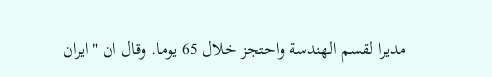مديرا لقسم الهندسة واحتجز خلال 65 يوما. وقال ان "ايران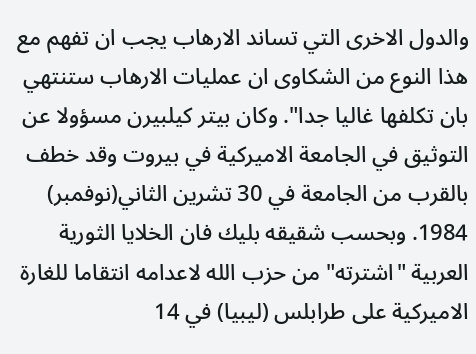والدول الاخرى التي تساند الارهاب يجب ان تفهم مع هذا النوع من الشكاوى ان عمليات الارهاب ستنتهي بان تكلفها غاليا جدا". وكان بيتر كيلبيرن مسؤولا عن التوثيق في الجامعة الاميركية في بيروت وقد خطف بالقرب من الجامعة في 30 تشرين الثاني(نوفمبر) 1984. وبحسب شقيقه بليك فان الخلايا الثورية العربية "اشترته" من حزب الله لاعدامه انتقاما للغارة الاميركية على طرابلس (ليبيا) في 14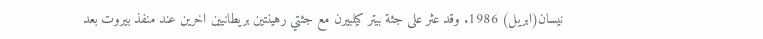نيسان(ابريل) 1986. وقد عثر على جثة بيتر كيلبيرن مع جثتي رهينتين بريطانيين اخرين عند منفذ بيروت بعد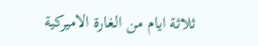ثلاثة ايام من الغارة الاميركية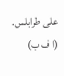على طرابلس.
(ا ف ب)